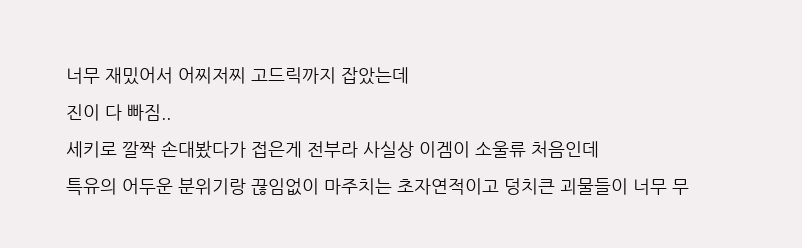너무 재밌어서 어찌저찌 고드릭까지 잡았는데
진이 다 빠짐..
세키로 깔짝 손대봤다가 접은게 전부라 사실상 이겜이 소울류 처음인데
특유의 어두운 분위기랑 끊임없이 마주치는 초자연적이고 덩치큰 괴물들이 너무 무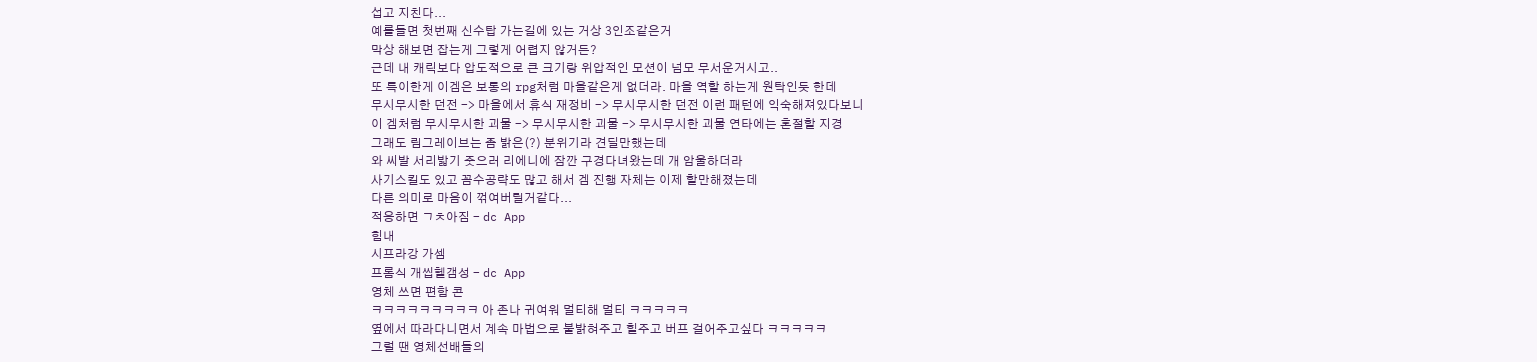섭고 지친다...
예를들면 첫번째 신수탑 가는길에 있는 거상 3인조같은거
막상 해보면 잡는게 그렇게 어렵지 않거든?
근데 내 캐릭보다 압도적으로 큰 크기랑 위압적인 모션이 넘모 무서운거시고..
또 특이한게 이겜은 보통의 rpg처럼 마을같은게 없더라. 마을 역할 하는게 원탁인듯 한데
무시무시한 던전 -> 마을에서 휴식 재정비 -> 무시무시한 던전 이런 패턴에 익숙해져있다보니
이 겜처럼 무시무시한 괴물 -> 무시무시한 괴물 -> 무시무시한 괴물 연타에는 혼절할 지경
그래도 림그레이브는 좀 밝은(?) 분위기라 견딜만했는데
와 씨발 서리밟기 줏으러 리에니에 잠깐 구경다녀왔는데 개 암울하더라
사기스킬도 있고 꼼수공략도 많고 해서 겜 진행 자체는 이제 할만해졌는데
다른 의미로 마음이 꺾여버릴거같다...
적응하면 ㄱㅊ아짐 - dc App
힘내
시프라강 가셈
프롬식 개씹헬갬성 - dc App
영체 쓰면 편함 콘
ㅋㅋㅋㅋㅋㅋㅋㅋㅋ 아 존나 귀여워 멀티해 멀티 ㅋㅋㅋㅋㅋ
옆에서 따라다니면서 계속 마법으로 불밝혀주고 힐주고 버프 걸어주고싶다 ㅋㅋㅋㅋㅋ
그럴 땐 영체선배들의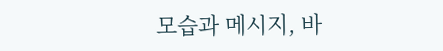모습과 메시지, 바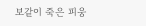보같이 죽은 피웅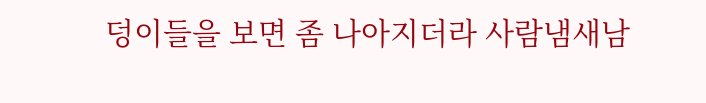덩이들을 보면 좀 나아지더라 사람냄새남